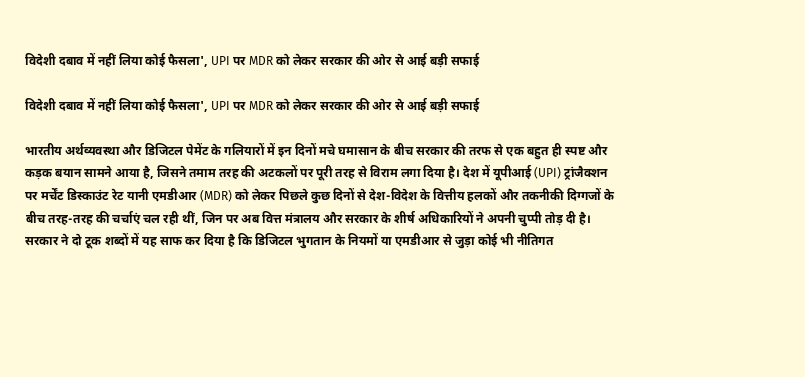विदेशी दबाव में नहीं लिया कोई फैसला', UPI पर MDR को लेकर सरकार की ओर से आई बड़ी सफाई

विदेशी दबाव में नहीं लिया कोई फैसला', UPI पर MDR को लेकर सरकार की ओर से आई बड़ी सफाई

भारतीय अर्थव्यवस्था और डिजिटल पेमेंट के गलियारों में इन दिनों मचे घमासान के बीच सरकार की तरफ से एक बहुत ही स्पष्ट और कड़क बयान सामने आया है, जिसने तमाम तरह की अटकलों पर पूरी तरह से विराम लगा दिया है। देश में यूपीआई (UPI) ट्रांजैक्शन पर मर्चेंट डिस्काउंट रेट यानी एमडीआर (MDR) को लेकर पिछले कुछ दिनों से देश-विदेश के वित्तीय हलकों और तकनीकी दिग्गजों के बीच तरह-तरह की चर्चाएं चल रही थीं, जिन पर अब वित्त मंत्रालय और सरकार के शीर्ष अधिकारियों ने अपनी चुप्पी तोड़ दी है। सरकार ने दो टूक शब्दों में यह साफ कर दिया है कि डिजिटल भुगतान के नियमों या एमडीआर से जुड़ा कोई भी नीतिगत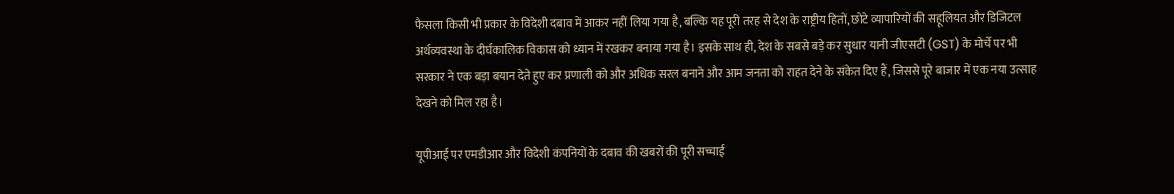फैसला किसी भी प्रकार के विदेशी दबाव में आकर नहीं लिया गया है, बल्कि यह पूरी तरह से देश के राष्ट्रीय हितों, छोटे व्यापारियों की सहूलियत और डिजिटल अर्थव्यवस्था के दीर्घकालिक विकास को ध्यान में रखकर बनाया गया है। इसके साथ ही, देश के सबसे बड़े कर सुधार यानी जीएसटी (GST) के मोर्चे पर भी सरकार ने एक बड़ा बयान देते हुए कर प्रणाली को और अधिक सरल बनाने और आम जनता को राहत देने के संकेत दिए हैं, जिससे पूरे बाजार में एक नया उत्साह देखने को मिल रहा है।

यूपीआई पर एमडीआर और विदेशी कंपनियों के दबाव की खबरों की पूरी सच्चाई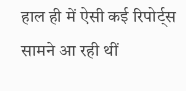हाल ही में ऐसी कई रिपोर्ट्स सामने आ रही थीं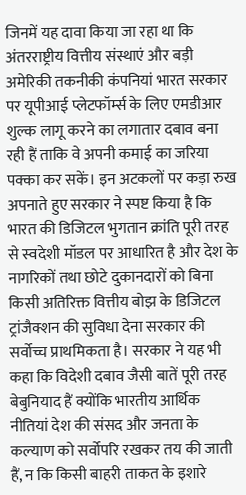जिनमें यह दावा किया जा रहा था कि अंतरराष्ट्रीय वित्तीय संस्थाएं और बड़ी अमेरिकी तकनीकी कंपनियां भारत सरकार पर यूपीआई प्लेटफॉर्म्स के लिए एमडीआर शुल्क लागू करने का लगातार दबाव बना रही हैं ताकि वे अपनी कमाई का जरिया पक्का कर सकें। इन अटकलों पर कड़ा रुख अपनाते हुए सरकार ने स्पष्ट किया है कि भारत की डिजिटल भुगतान क्रांति पूरी तरह से स्वदेशी मॉडल पर आधारित है और देश के नागरिकों तथा छोटे दुकानदारों को बिना किसी अतिरिक्त वित्तीय बोझ के डिजिटल ट्रांजैक्शन की सुविधा देना सरकार की सर्वोच्च प्राथमिकता है। सरकार ने यह भी कहा कि विदेशी दबाव जैसी बातें पूरी तरह बेबुनियाद हैं क्योंकि भारतीय आर्थिक नीतियां देश की संसद और जनता के कल्याण को सर्वोपरि रखकर तय की जाती हैं, न कि किसी बाहरी ताकत के इशारे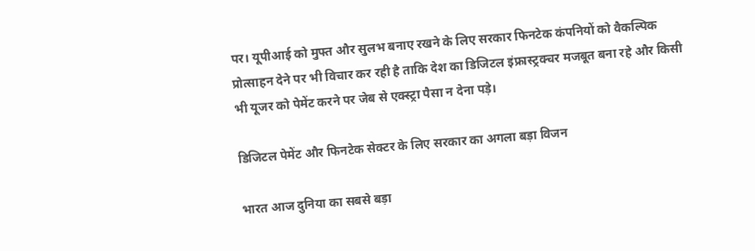पर। यूपीआई को मुफ्त और सुलभ बनाए रखने के लिए सरकार फिनटेक कंपनियों को वैकल्पिक प्रोत्साहन देने पर भी विचार कर रही है ताकि देश का डिजिटल इंफ्रास्ट्रक्चर मजबूत बना रहे और किसी भी यूजर को पेमेंट करने पर जेब से एक्स्ट्रा पैसा न देना पड़े।

डिजिटल पेमेंट और फिनटेक सेक्टर के लिए सरकार का अगला बड़ा विजन

भारत आज दुनिया का सबसे बड़ा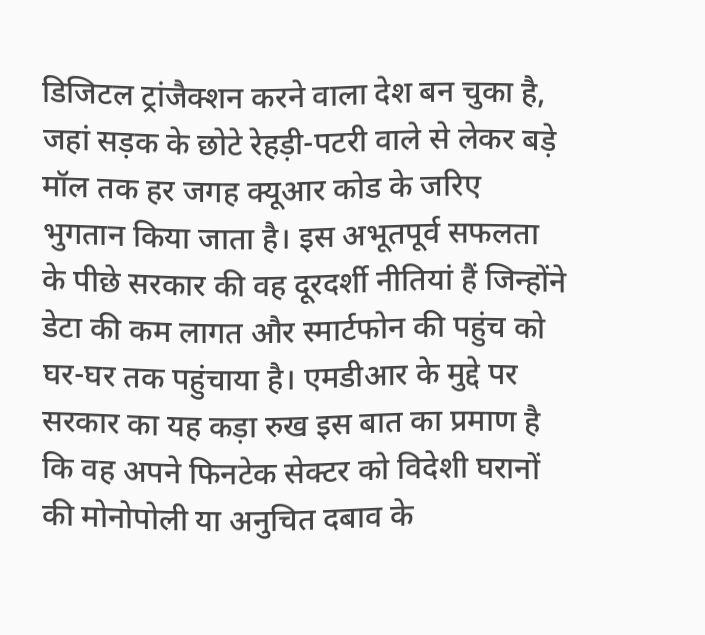डिजिटल ट्रांजैक्शन करने वाला देश बन चुका है, जहां सड़क के छोटे रेहड़ी-पटरी वाले से लेकर बड़े मॉल तक हर जगह क्यूआर कोड के जरिए भुगतान किया जाता है। इस अभूतपूर्व सफलता के पीछे सरकार की वह दूरदर्शी नीतियां हैं जिन्होंने डेटा की कम लागत और स्मार्टफोन की पहुंच को घर-घर तक पहुंचाया है। एमडीआर के मुद्दे पर सरकार का यह कड़ा रुख इस बात का प्रमाण है कि वह अपने फिनटेक सेक्टर को विदेशी घरानों की मोनोपोली या अनुचित दबाव के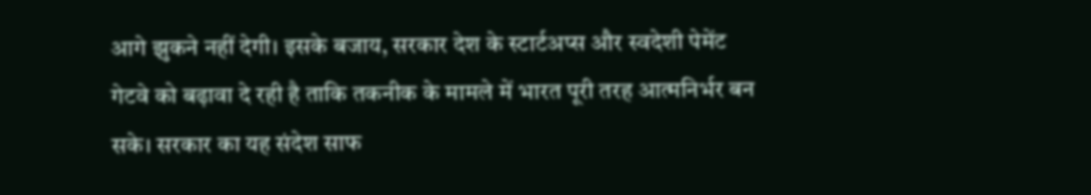आगे झुकने नहीं देगी। इसके बजाय, सरकार देश के स्टार्टअप्स और स्वदेशी पेमेंट गेटवे को बढ़ावा दे रही है ताकि तकनीक के मामले में भारत पूरी तरह आत्मनिर्भर बन सके। सरकार का यह संदेश साफ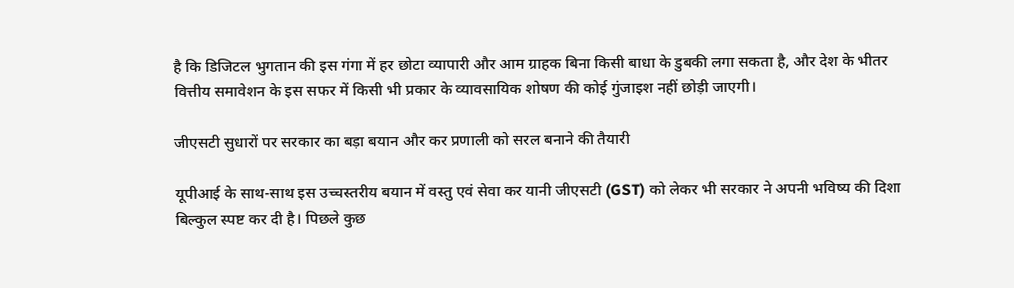है कि डिजिटल भुगतान की इस गंगा में हर छोटा व्यापारी और आम ग्राहक बिना किसी बाधा के डुबकी लगा सकता है, और देश के भीतर वित्तीय समावेशन के इस सफर में किसी भी प्रकार के व्यावसायिक शोषण की कोई गुंजाइश नहीं छोड़ी जाएगी।

जीएसटी सुधारों पर सरकार का बड़ा बयान और कर प्रणाली को सरल बनाने की तैयारी

यूपीआई के साथ-साथ इस उच्चस्तरीय बयान में वस्तु एवं सेवा कर यानी जीएसटी (GST) को लेकर भी सरकार ने अपनी भविष्य की दिशा बिल्कुल स्पष्ट कर दी है। पिछले कुछ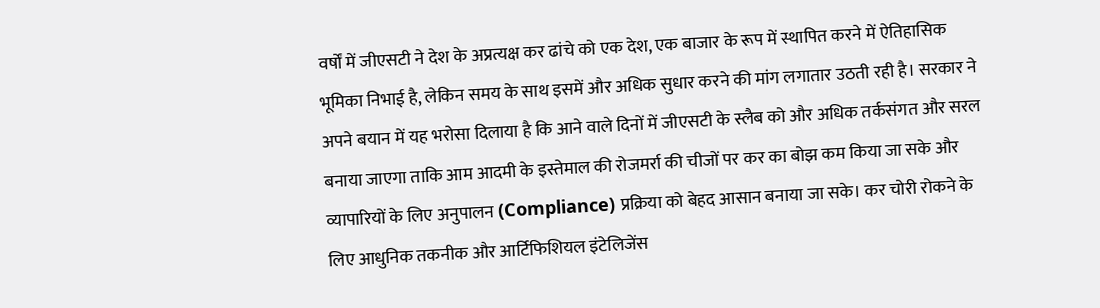वर्षों में जीएसटी ने देश के अप्रत्यक्ष कर ढांचे को एक देश, एक बाजार के रूप में स्थापित करने में ऐतिहासिक भूमिका निभाई है, लेकिन समय के साथ इसमें और अधिक सुधार करने की मांग लगातार उठती रही है। सरकार ने अपने बयान में यह भरोसा दिलाया है कि आने वाले दिनों में जीएसटी के स्लैब को और अधिक तर्कसंगत और सरल बनाया जाएगा ताकि आम आदमी के इस्तेमाल की रोजमर्रा की चीजों पर कर का बोझ कम किया जा सके और व्यापारियों के लिए अनुपालन (Compliance) प्रक्रिया को बेहद आसान बनाया जा सके। कर चोरी रोकने के लिए आधुनिक तकनीक और आर्टिफिशियल इंटेलिजेंस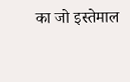का जो इस्तेमाल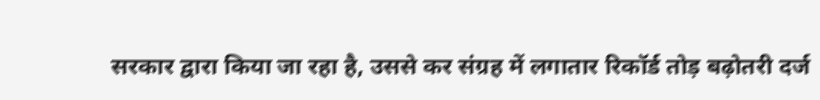सरकार द्वारा किया जा रहा है, उससे कर संग्रह में लगातार रिकॉर्ड तोड़ बढ़ोतरी दर्ज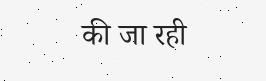की जा रही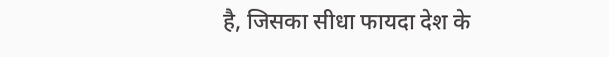है, जिसका सीधा फायदा देश के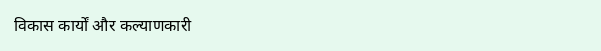विकास कार्यों और कल्याणकारी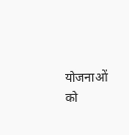योजनाओं को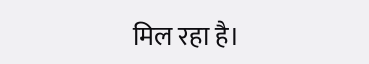मिल रहा है।